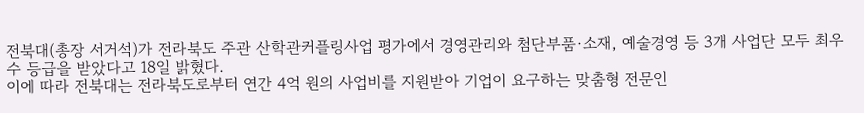전북대(총장 서거석)가 전라북도 주관 산학관커플링사업 평가에서 경영관리와 첨단부품·소재, 예술경영 등 3개 사업단 모두 최우수 등급을 받았다고 18일 밝혔다.
이에 따라 전북대는 전라북도로부터 연간 4억 원의 사업비를 지원받아 기업이 요구하는 맞춤형 전문인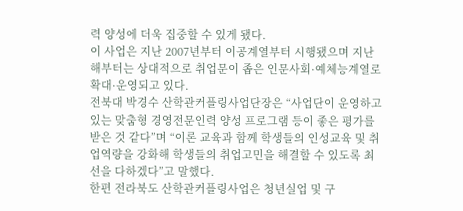력 양성에 더욱 집중할 수 있게 됐다.
이 사업은 지난 2007년부터 이공계열부터 시행됐으며 지난해부터는 상대적으로 취업문이 좁은 인문사회·예체능계열로 확대·운영되고 있다.
전북대 박경수 산학관커플링사업단장은 “사업단이 운영하고 있는 맞춤형 경영전문인력 양성 프로그램 등이 좋은 평가를 받은 것 같다”며 “이론 교육과 함께 학생들의 인성교육 및 취업역량을 강화해 학생들의 취업고민을 해결할 수 있도록 최선을 다하겠다”고 말했다.
한편 전라북도 산학관커플링사업은 청년실업 및 구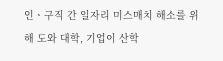인ㆍ구직 간 일자리 미스매치 해소를 위해 도와 대학, 기업이 산학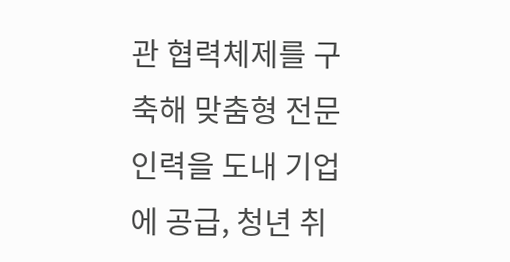관 협력체제를 구축해 맞춤형 전문 인력을 도내 기업에 공급, 청년 취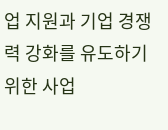업 지원과 기업 경쟁력 강화를 유도하기 위한 사업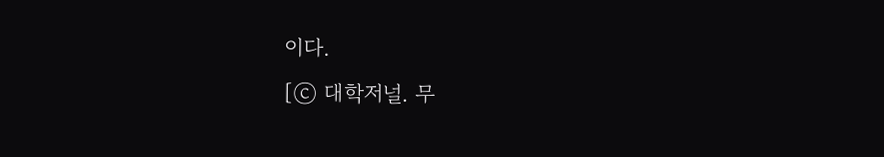이다.
[ⓒ 대학저널. 무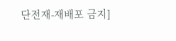단전재-재배포 금지]